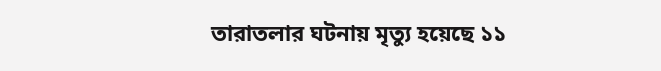তারাতলার ঘটনায় মৃত্যু হয়েছে ১১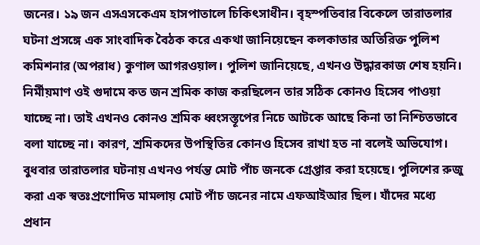জনের। ১৯ জন এসএসকেএম হাসপাতালে চিকিৎসাধীন। বৃহস্পতিবার বিকেলে তারাতলার ঘটনা প্রসঙ্গে এক সাংবাদিক বৈঠক করে একথা জানিয়েছেন কলকাতার অতিরিক্ত পুলিশ কমিশনার (অপরাধ) কুণাল আগরওয়াল। পুলিশ জানিয়েছে, এখনও উদ্ধারকাজ শেষ হয়নি। নির্মীয়মাণ ওই গুদামে কত জন শ্রমিক কাজ করছিলেন তার সঠিক কোনও হিসেব পাওয়া যাচ্ছে না। তাই এখনও কোনও শ্রমিক ধ্বংসস্তূপের নিচে আটকে আছে কিনা তা নিশ্চিতভাবে বলা যাচ্ছে না। কারণ, শ্রমিকদের উপস্থিতির কোনও হিসেব রাখা হত না বলেই অভিযোগ।
বুধবার তারাতলার ঘটনায় এখনও পর্যন্ত মোট পাঁচ জনকে গ্রেপ্তার করা হয়েছে। পুলিশের রুজু করা এক স্বতঃপ্রণোদিত মামলায় মোট পাঁচ জনের নামে এফআইআর ছিল। যাঁদের মধ্যে প্রধান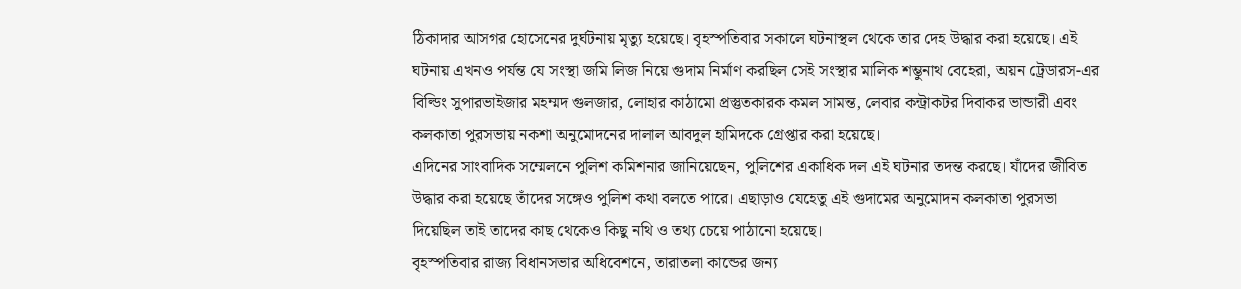ঠিকাদার আসগর হোসেনের দুর্ঘটনায় মৃত্যু হয়েছে। বৃহস্পতিবার সকালে ঘটনাস্থল থেকে তার দেহ উদ্ধার করা হয়েছে। এই ঘটনায় এখনও পর্যন্ত যে সংস্থা জমি লিজ নিয়ে গুদাম নির্মাণ করছিল সেই সংস্থার মালিক শম্ভুনাথ বেহেরা, অয়ন ট্রেডারস-এর বিল্ডিং সুপারভাইজার মহম্মদ গুলজার, লোহার কাঠামো প্রস্তুতকারক কমল সামন্ত, লেবার কন্ট্রাকটর দিবাকর ভান্ডারী এবং কলকাতা পুরসভায় নকশা অনুমোদনের দালাল আবদুল হামিদকে গ্রেপ্তার করা হয়েছে।
এদিনের সাংবাদিক সম্মেলনে পুলিশ কমিশনার জানিয়েছেন, পুলিশের একাধিক দল এই ঘটনার তদন্ত করছে। যাঁদের জীবিত উদ্ধার করা হয়েছে তাঁদের সঙ্গেও পুলিশ কথা বলতে পারে। এছাড়াও যেহেতু এই গুদামের অনুমোদন কলকাতা পুরসভা দিয়েছিল তাই তাদের কাছ থেকেও কিছু নথি ও তথ্য চেয়ে পাঠানো হয়েছে।
বৃহস্পতিবার রাজ্য বিধানসভার অধিবেশনে, তারাতলা কান্ডের জন্য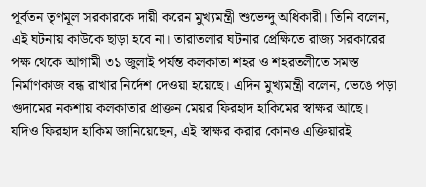পূর্বতন তৃণমূল সরকারকে দায়ী করেন মুখ্যমন্ত্রী শুভেন্দু অধিকারী। তিনি বলেন, এই ঘটনায় কাউকে ছাড়া হবে না। তারাতলার ঘটনার প্রেক্ষিতে রাজ্য সরকারের পক্ষ থেকে আগামী ৩১ জুলাই পর্যন্ত কলকাতা শহর ও শহরতলীতে সমস্ত নির্মাণকাজ বন্ধ রাখার নির্দেশ দেওয়া হয়েছে। এদিন মুখ্যমন্ত্রী বলেন, ভেঙে পড়া গুদামের নকশায় কলকাতার প্রাক্তন মেয়র ফিরহাদ হাকিমের স্বাক্ষর আছে।
যদিও ফিরহাদ হাকিম জানিয়েছেন, এই স্বাক্ষর করার কোনও এক্তিয়ারই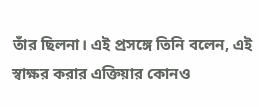তাঁর ছিলনা। এই প্রসঙ্গে তিনি বলেন, এই স্বাক্ষর করার এক্তিয়ার কোনও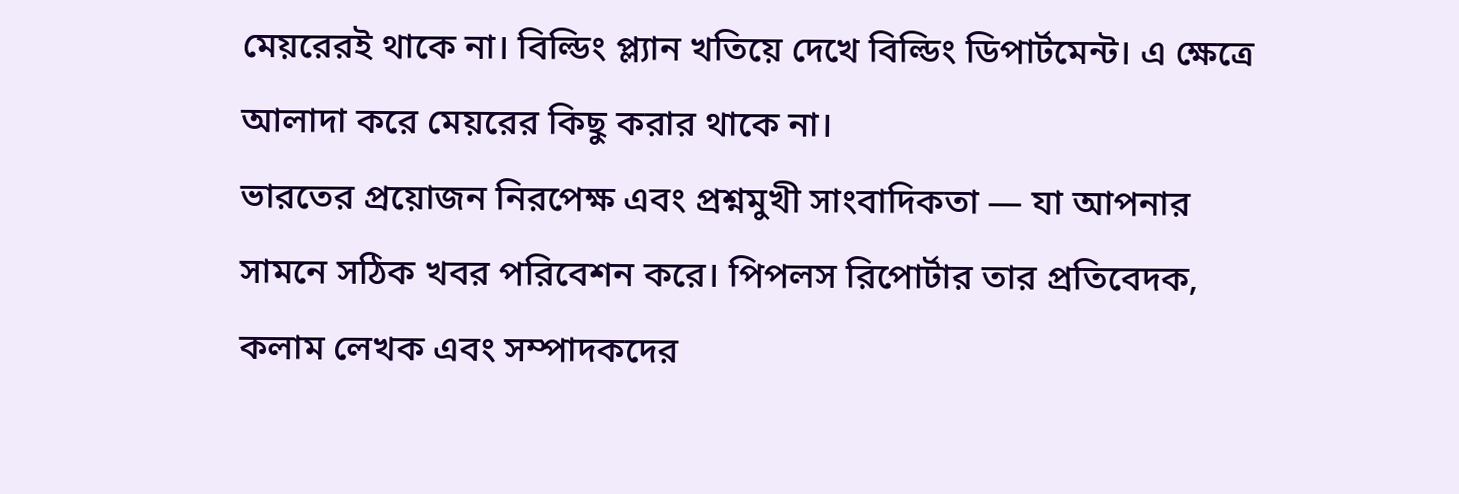মেয়রেরই থাকে না। বিল্ডিং প্ল্যান খতিয়ে দেখে বিল্ডিং ডিপার্টমেন্ট। এ ক্ষেত্রে আলাদা করে মেয়রের কিছু করার থাকে না।
ভারতের প্রয়োজন নিরপেক্ষ এবং প্রশ্নমুখী সাংবাদিকতা — যা আপনার সামনে সঠিক খবর পরিবেশন করে। পিপলস রিপোর্টার তার প্রতিবেদক, কলাম লেখক এবং সম্পাদকদের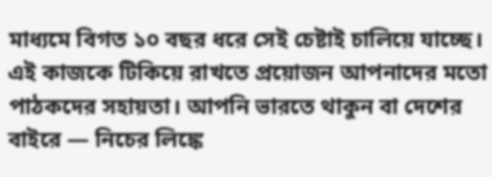মাধ্যমে বিগত ১০ বছর ধরে সেই চেষ্টাই চালিয়ে যাচ্ছে। এই কাজকে টিকিয়ে রাখতে প্রয়োজন আপনাদের মতো পাঠকদের সহায়তা। আপনি ভারতে থাকুন বা দেশের বাইরে — নিচের লিঙ্কে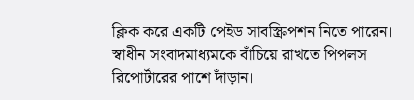ক্লিক করে একটি পেইড সাবস্ক্রিপশন নিতে পারেন। স্বাধীন সংবাদমাধ্যমকে বাঁচিয়ে রাখতে পিপলস রিপোর্টারের পাশে দাঁড়ান।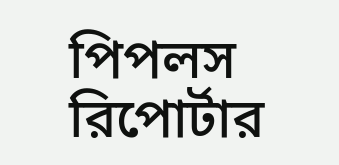পিপলস রিপোর্টার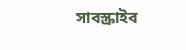সাবস্ক্রাইব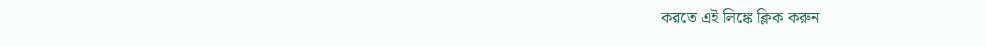করতে এই লিঙ্কে ক্লিক করুন